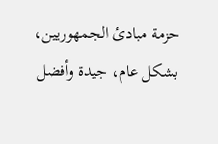حزمة مبادئ الجمهوريين، بشكل عام، جيدة وأفضل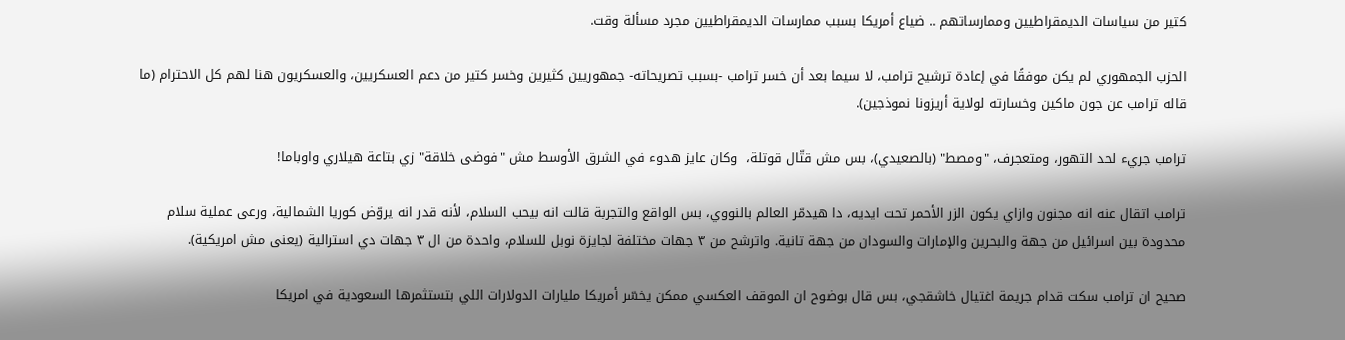كتير من سياسات الديمقراطيين وممارساتهم .. ضياع أمريكا بسبب ممارسات الديمقراطيين مجرد مسألة وقت.

الحزب الجمهوري لم يكن موفقًا في إعادة ترشيح ترامب، لا سيما بعد أن خسر ترامب -بسبب تصريحاته- جمهوريين كثيرين وخسر كتير من دعم العسكريين، والعسكريون هنا لهم كل الاحترام (ما قاله ترامب عن جون ماكين وخسارته لولاية أريزونا نموذجين).

ترامب جريء لحد التهور، ومتعجرف، "ومصط" (بالصعيدي)، بس مش قتّال قوتلة،  وكان عايز هدوء في الشرق الأوسط مش "فوضى خلاقة" زي بتاعة هيلاري واوباما!

ترامب اتقال عنه انه مجنون وازاي يكون الزر الأحمر تحت ايديه، دا هيدمّر العالم بالنووي، بس الواقع والتجربة قالت انه بيحب السلام، لأنه قدر انه يروّض كوريا الشمالية، ورعى عملية سلام محدودة بين اسرائيل من جهة والبحرين والإمارات والسودان من جهة تانية. واترشح من ٣ جهات مختلفة لجايزة نوبل للسلام، واحدة من ال ٣ جهات دي استرالية (يعنى مش امريكية).

صحيح ان ترامب سكت قدام جريمة اغتيال خاشقجي، بس قال بوضوح ان الموقف العكسي ممكن يخسّر أمريكا مليارات الدولارات اللي بتستثمرها السعودية في امريكا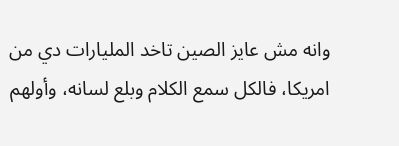وانه مش عايز الصين تاخد المليارات دي من امريكا، فالكل سمع الكلام وبلع لسانه، وأولهم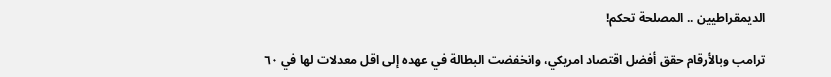الديمقراطيين .. المصلحة تحكم!

ترامب وبالأرقام حقق أفضل اقتصاد امريكي، وانخفضت البطالة في عهده إلى اقل معدلات لها في ٦٠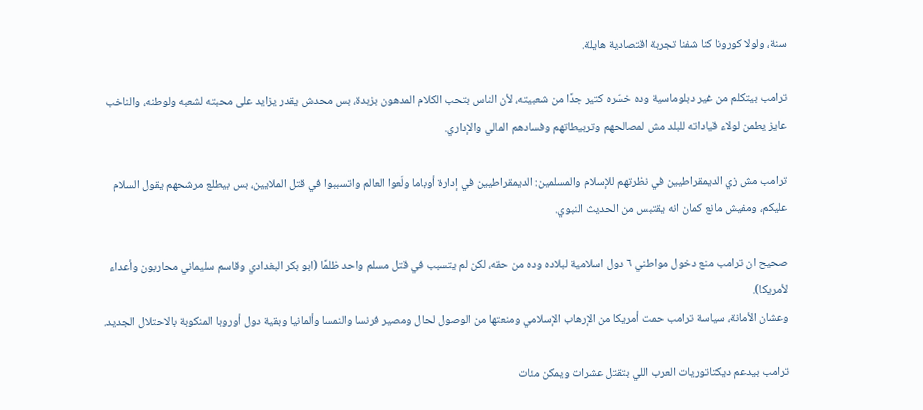سنة، ولولا كورونا كنا شفنا تجربة اقتصادية هايلة.

ترامب بيتكلم من غير دبلوماسية وده خسّره كتير جدًا من شعبيته، لأن الناس بتحب الكلام المدهون بزبدة، بس محدش يقدر يزايد على محبته لشعبه ولوطنه، والناخب عايز يطمن لولاء قياداته للبلد مش لمصالحهم وتربيطاتهم وفسادهم المالي والإداري.

ترامب مش زي الديمقراطيين في نظرتهم للإسلام والمسلمين: الديمقراطيين في إدارة أوباما ولّعوا العالم واتسببوا في قتل الملايين، بس بيطلع مرشحهم يقول السلام عليكم، ومفيش مانع كمان انه يقتبس من الحديث النبوي.

صحيح ان ترامب منع دخول مواطني ٦ دول اسلامية لبلاده وده من حقه، لكن لم يتسبب في قتل مسلم واحد ظلمًا (ابو بكر البغدادي وقاسم سليماني محاربون وأعداء لأمريكا).
وعشان الأمانة، سياسة ترامب حمت أمريكا من الإرهاب الإسلامي ومنعتها من الوصول لحال ومصير فرنسا والنمسا وألمانيا وبقية دول أوروبا المنكوبة بالاحتلال الجديد.

ترامب بيدعم ديكتاتوريات العرب اللي بتقتل عشرات ويمكن مئات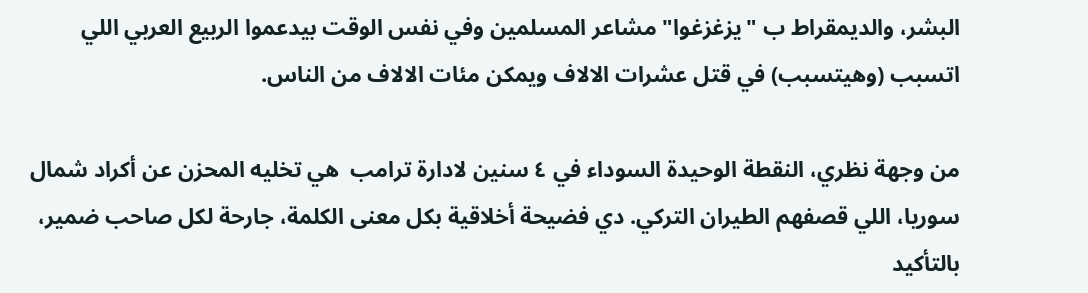البشر، والديمقراط ب "يزغزغوا" مشاعر المسلمين وفي نفس الوقت بيدعموا الربيع العربي اللي اتسبب (وهيتسبب) في قتل عشرات الالاف ويمكن مئات الالاف من الناس.

من وجهة نظري، النقطة الوحيدة السوداء في ٤ سنين لادارة ترامب  هي تخليه المحزن عن أكراد شمال سوريا، اللي قصفهم الطيران التركي. دي فضيحة أخلاقية بكل معنى الكلمة، جارحة لكل صاحب ضمير، بالتأكيد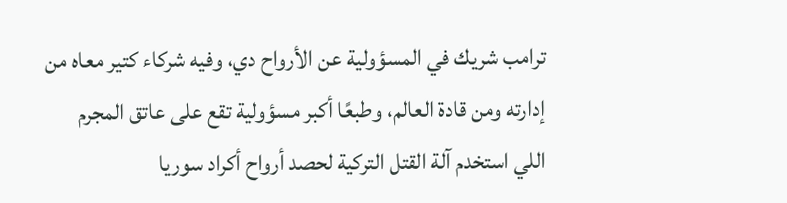ترامب شريك في المسؤولية عن الأرواح دي، وفيه شركاء كتير معاه من إدارته ومن قادة العالم، وطبعًا أكبر مسؤولية تقع على عاتق المجرم اللي استخدم آلة القتل التركية لحصد أرواح أكراد سوريا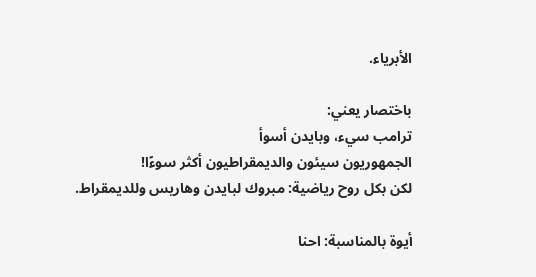الأبرياء.

باختصار يعني:
ترامب سيء، وبايدن أسوأ
الجمهوريون سيئون والديمقراطيون أكثر سوءًا!
لكن بكل روح رياضية: مبروك لبايدن وهاريس وللديمقراط.

أيوة بالمناسبة: احنا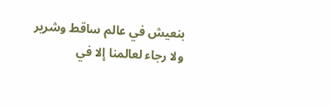بنعيش في عالم ساقط وشرير
ولا رجاء لعالمنا إلا في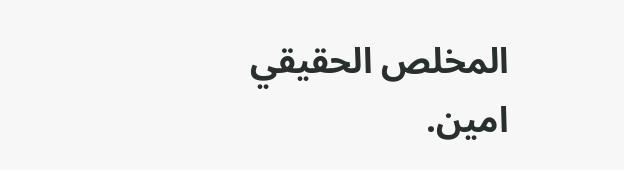المخلص الحقيقي
امين.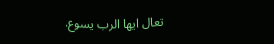تعال ايها الرب يسوع.